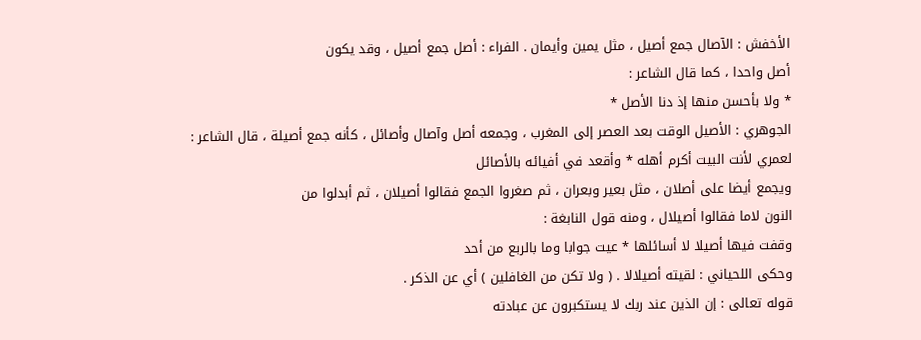الأخفش : الآصال جمع أصيل ، مثل يمين وأيمان . الفراء : أصل جمع أصيل ، وقد يكون
أصل واحدا ، كما قال الشاعر :
* ولا بأحسن منها إذ دنا الأصل *
الجوهري : الأصيل الوقت بعد العصر إلى المغرب ، وجمعه أصل وآصال وأصائل ، كأنه جمع أصيلة ، قال الشاعر :
لعمري لأنت البيت أكرم أهله * وأقعد في أفيائه بالأصائل
ويجمع أيضا على أصلان ، مثل بعير وبعران ، ثم صغروا الجمع فقالوا أصيلان ، ثم أبدلوا من
النون لاما فقالوا أصيلال ، ومنه قول النابغة :
وقفت فيها أصيلا لا أسائلها * عيت جوابا وما بالربع من أحد
وحكى اللحياني : لقيته أصيلالا . ( ولا تكن من الغافلين ) أي عن الذكر .
قوله تعالى : إن الذين عند ربك لا يستكبرون عن عبادته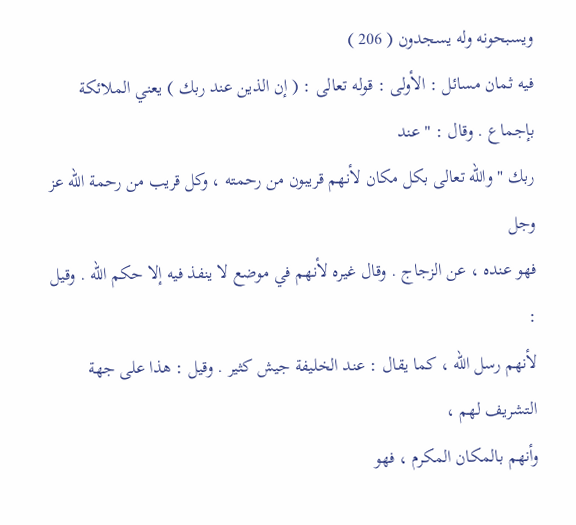ويسبحونه وله يسجدون ( 206 )
فيه ثمان مسائل : الأولى : قوله تعالى : ( إن الذين عند ربك ) يعني الملائكة بإجماع . وقال : " عند
ربك " والله تعالى بكل مكان لأنهم قريبون من رحمته ، وكل قريب من رحمة الله عز وجل
فهو عنده ، عن الزجاج . وقال غيره لأنهم في موضع لا ينفذ فيه إلا حكم الله . وقيل :
لأنهم رسل الله ، كما يقال : عند الخليفة جيش كثير . وقيل : هذا على جهة التشريف لهم ،
وأنهم بالمكان المكرم ، فهو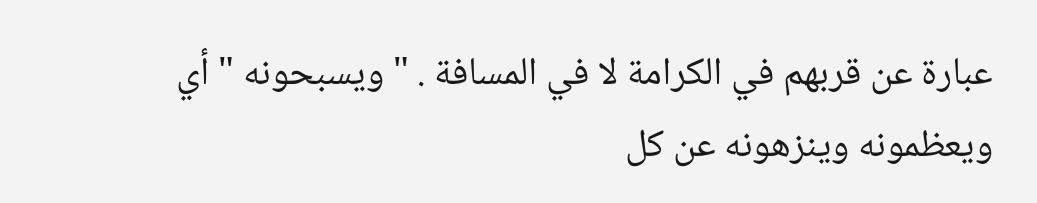عبارة عن قربهم في الكرامة لا في المسافة . " ويسبحونه " أي
ويعظمونه وينزهونه عن كل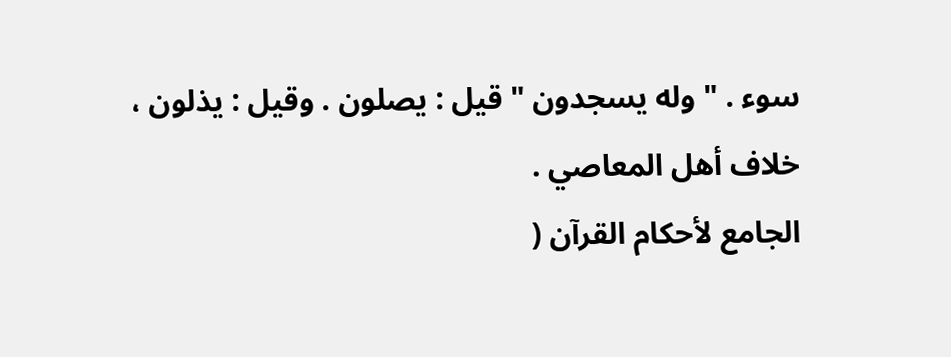سوء . " وله يسجدون " قيل : يصلون . وقيل : يذلون ،
خلاف أهل المعاصي .
الجامع لأحكام القرآن (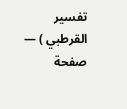تفسير القرطبي ) — صفحة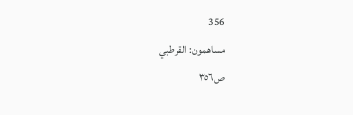356
مساهمون: القرطبي
ص٣٥٦